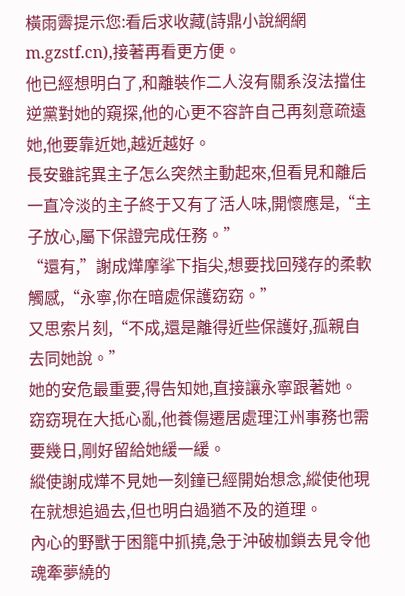橫雨霽提示您:看后求收藏(詩鼎小說網網m.gzstf.cn),接著再看更方便。
他已經想明白了,和離裝作二人沒有關系沒法擋住逆黨對她的窺探,他的心更不容許自己再刻意疏遠她,他要靠近她,越近越好。
長安雖詫異主子怎么突然主動起來,但看見和離后一直冷淡的主子終于又有了活人味,開懷應是,“主子放心,屬下保證完成任務。”
“還有,”謝成燁摩挲下指尖,想要找回殘存的柔軟觸感,“永寧,你在暗處保護窈窈。”
又思索片刻,“不成,還是離得近些保護好,孤親自去同她說。”
她的安危最重要,得告知她,直接讓永寧跟著她。
窈窈現在大抵心亂,他養傷遷居處理江州事務也需要幾日,剛好留給她緩一緩。
縱使謝成燁不見她一刻鐘已經開始想念,縱使他現在就想追過去,但也明白過猶不及的道理。
內心的野獸于困籠中抓撓,急于沖破枷鎖去見令他魂牽夢繞的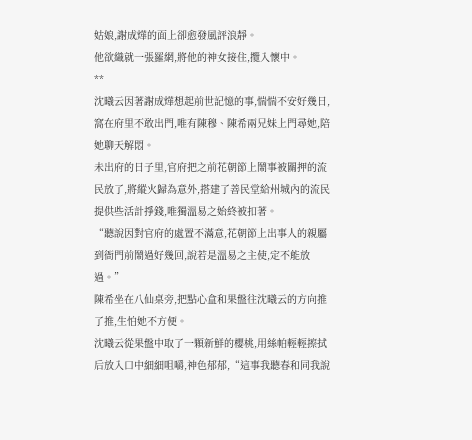姑娘,謝成燁的面上卻愈發風評浪靜。
他欲織就一張羅網,將他的神女接住,攬入懷中。
**
沈曦云因著謝成燁想起前世記憶的事,惴惴不安好幾日,窩在府里不敢出門,唯有陳穆、陳希兩兄妹上門尋她,陪她聊天解悶。
未出府的日子里,官府把之前花朝節上鬧事被關押的流民放了,將縱火歸為意外,搭建了善民堂給州城內的流民提供些活計掙錢,唯獨溫易之始終被扣著。
“聽說因對官府的處置不滿意,花朝節上出事人的親屬到衙門前鬧過好幾回,說若是溫易之主使,定不能放過。”
陳希坐在八仙桌旁,把點心盒和果盤往沈曦云的方向推了推,生怕她不方便。
沈曦云從果盤中取了一顆新鮮的櫻桃,用絲帕輕輕擦拭后放入口中細細咀嚼,神色郁郁,“這事我聽春和同我說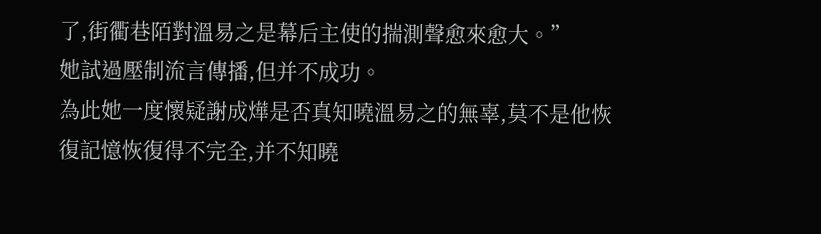了,街衢巷陌對溫易之是幕后主使的揣測聲愈來愈大。”
她試過壓制流言傳播,但并不成功。
為此她一度懷疑謝成燁是否真知曉溫易之的無辜,莫不是他恢復記憶恢復得不完全,并不知曉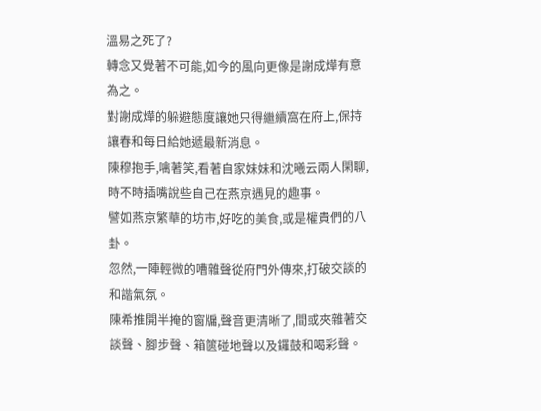溫易之死了?
轉念又覺著不可能,如今的風向更像是謝成燁有意為之。
對謝成燁的躲避態度讓她只得繼續窩在府上,保持讓春和每日給她遞最新消息。
陳穆抱手,噙著笑,看著自家妹妹和沈曦云兩人閑聊,時不時插嘴說些自己在燕京遇見的趣事。
譬如燕京繁華的坊市,好吃的美食,或是權貴們的八卦。
忽然,一陣輕微的嘈雜聲從府門外傳來,打破交談的和諧氣氛。
陳希推開半掩的窗牖,聲音更清晰了,間或夾雜著交談聲、腳步聲、箱篋碰地聲以及鑼鼓和喝彩聲。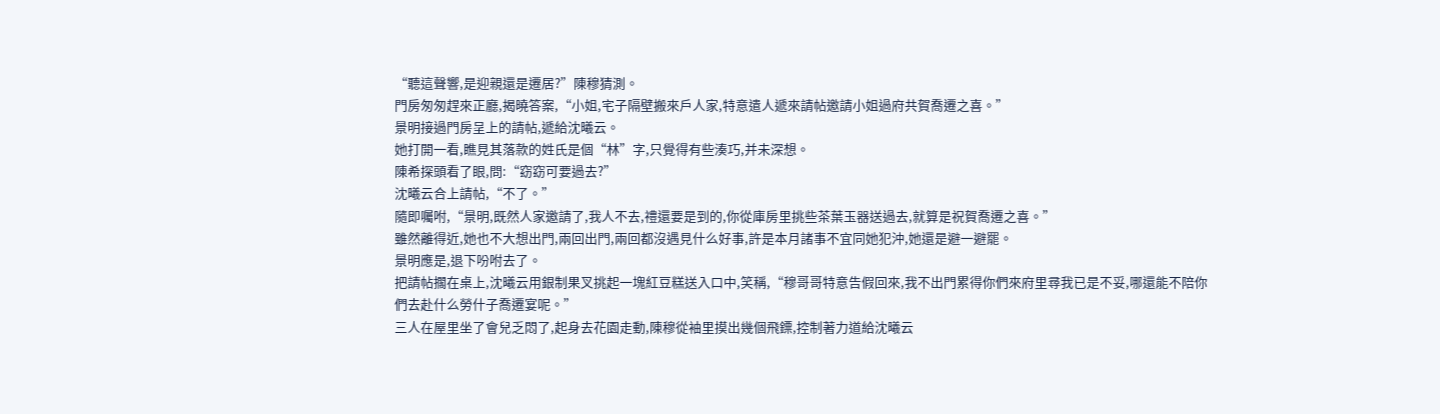“聽這聲響,是迎親還是遷居?”陳穆猜測。
門房匆匆趕來正廳,揭曉答案,“小姐,宅子隔壁搬來戶人家,特意遣人遞來請帖邀請小姐過府共賀喬遷之喜。”
景明接過門房呈上的請帖,遞給沈曦云。
她打開一看,瞧見其落款的姓氏是個“林”字,只覺得有些湊巧,并未深想。
陳希探頭看了眼,問:“窈窈可要過去?”
沈曦云合上請帖,“不了。”
隨即囑咐,“景明,既然人家邀請了,我人不去,禮還要是到的,你從庫房里挑些茶葉玉器送過去,就算是祝賀喬遷之喜。”
雖然離得近,她也不大想出門,兩回出門,兩回都沒遇見什么好事,許是本月諸事不宜同她犯沖,她還是避一避罷。
景明應是,退下吩咐去了。
把請帖擱在桌上,沈曦云用銀制果叉挑起一塊紅豆糕送入口中,笑稱,“穆哥哥特意告假回來,我不出門累得你們來府里尋我已是不妥,哪還能不陪你們去赴什么勞什子喬遷宴呢。”
三人在屋里坐了會兒乏悶了,起身去花園走動,陳穆從袖里摸出幾個飛鏢,控制著力道給沈曦云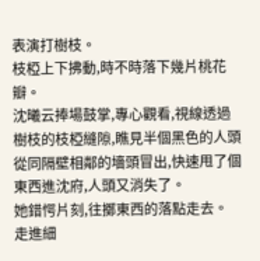表演打樹枝。
枝椏上下拂動,時不時落下幾片桃花瓣。
沈曦云捧場鼓掌,專心觀看,視線透過樹枝的枝椏縫隙,瞧見半個黑色的人頭從同隔壁相鄰的墻頭冒出,快速甩了個東西進沈府,人頭又消失了。
她錯愕片刻,往擲東西的落點走去。
走進細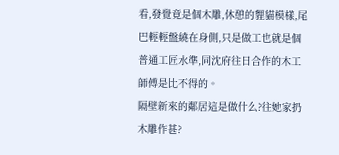看,發覺竟是個木雕,休憩的貍貓模樣,尾巴輕輕盤繞在身側,只是做工也就是個普通工匠水準,同沈府往日合作的木工師傅是比不得的。
隔壁新來的鄰居這是做什么?往她家扔木雕作甚?